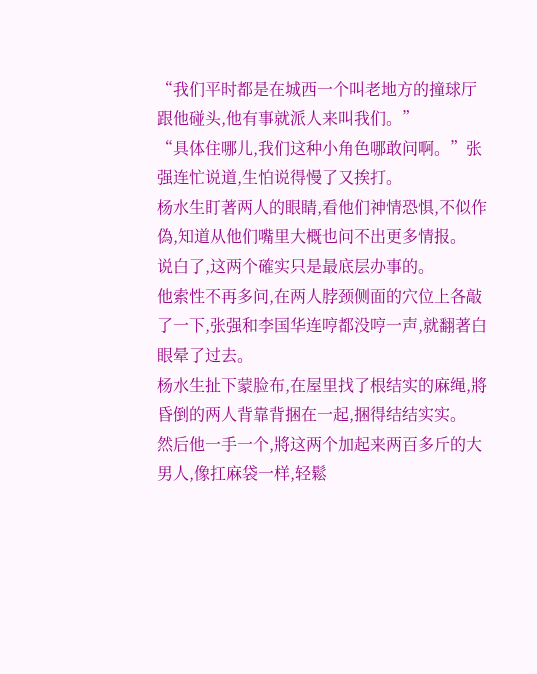“我们平时都是在城西一个叫老地方的撞球厅跟他碰头,他有事就派人来叫我们。”
“具体住哪儿,我们这种小角色哪敢问啊。”张强连忙说道,生怕说得慢了又挨打。
杨水生盯著两人的眼睛,看他们神情恐惧,不似作偽,知道从他们嘴里大概也问不出更多情报。
说白了,这两个確实只是最底层办事的。
他索性不再多问,在两人脖颈侧面的穴位上各敲了一下,张强和李国华连哼都没哼一声,就翻著白眼晕了过去。
杨水生扯下蒙脸布,在屋里找了根结实的麻绳,將昏倒的两人背靠背捆在一起,捆得结结实实。
然后他一手一个,將这两个加起来两百多斤的大男人,像扛麻袋一样,轻鬆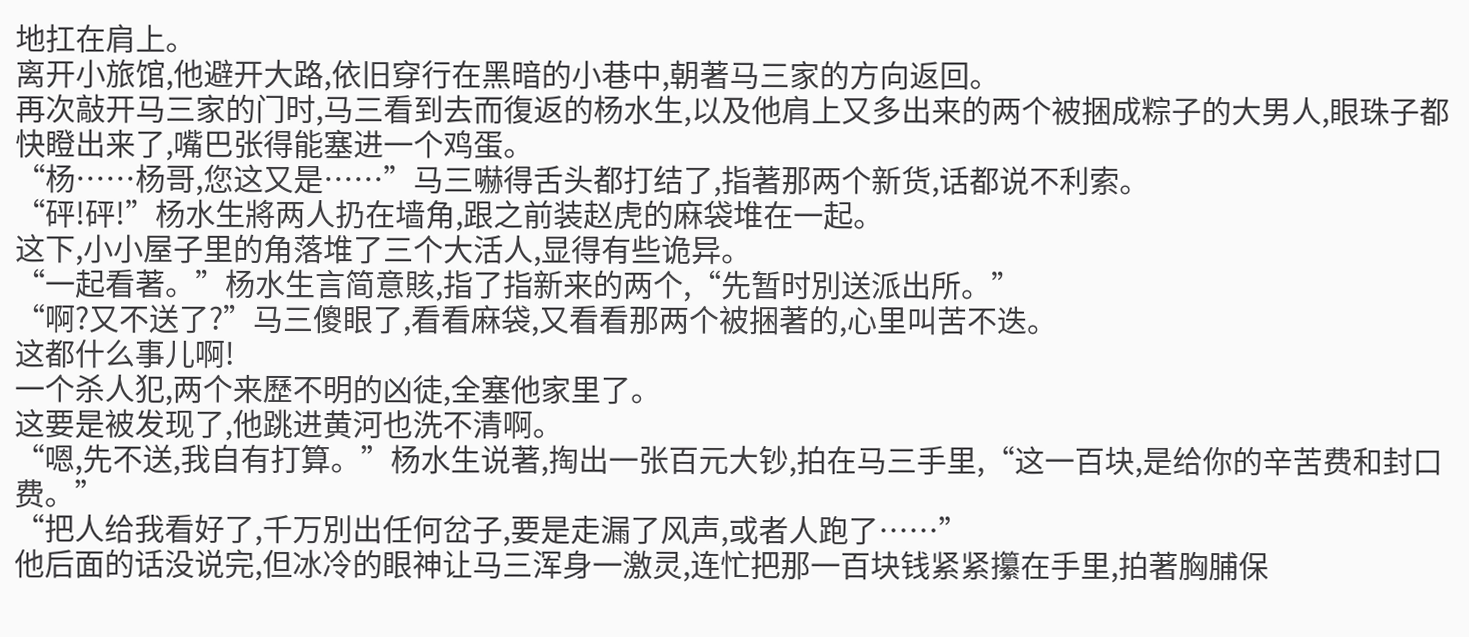地扛在肩上。
离开小旅馆,他避开大路,依旧穿行在黑暗的小巷中,朝著马三家的方向返回。
再次敲开马三家的门时,马三看到去而復返的杨水生,以及他肩上又多出来的两个被捆成粽子的大男人,眼珠子都快瞪出来了,嘴巴张得能塞进一个鸡蛋。
“杨……杨哥,您这又是……”马三嚇得舌头都打结了,指著那两个新货,话都说不利索。
“砰!砰!”杨水生將两人扔在墙角,跟之前装赵虎的麻袋堆在一起。
这下,小小屋子里的角落堆了三个大活人,显得有些诡异。
“一起看著。”杨水生言简意賅,指了指新来的两个,“先暂时別送派出所。”
“啊?又不送了?”马三傻眼了,看看麻袋,又看看那两个被捆著的,心里叫苦不迭。
这都什么事儿啊!
一个杀人犯,两个来歷不明的凶徒,全塞他家里了。
这要是被发现了,他跳进黄河也洗不清啊。
“嗯,先不送,我自有打算。”杨水生说著,掏出一张百元大钞,拍在马三手里,“这一百块,是给你的辛苦费和封口费。”
“把人给我看好了,千万別出任何岔子,要是走漏了风声,或者人跑了……”
他后面的话没说完,但冰冷的眼神让马三浑身一激灵,连忙把那一百块钱紧紧攥在手里,拍著胸脯保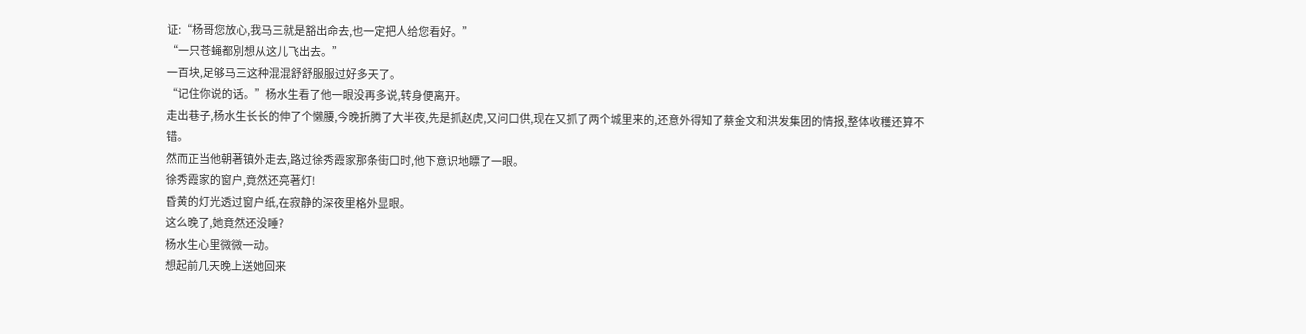证:“杨哥您放心,我马三就是豁出命去,也一定把人给您看好。”
“一只苍蝇都別想从这儿飞出去。”
一百块,足够马三这种混混舒舒服服过好多天了。
“记住你说的话。”杨水生看了他一眼没再多说,转身便离开。
走出巷子,杨水生长长的伸了个懒腰,今晚折腾了大半夜,先是抓赵虎,又问口供,现在又抓了两个城里来的,还意外得知了蔡金文和洪发集团的情报,整体收穫还算不错。
然而正当他朝著镇外走去,路过徐秀霞家那条街口时,他下意识地瞟了一眼。
徐秀霞家的窗户,竟然还亮著灯!
昏黄的灯光透过窗户纸,在寂静的深夜里格外显眼。
这么晚了,她竟然还没睡?
杨水生心里微微一动。
想起前几天晚上送她回来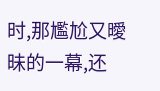时,那尷尬又曖昧的一幕,还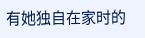有她独自在家时的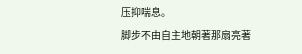压抑喘息。
脚步不由自主地朝著那扇亮著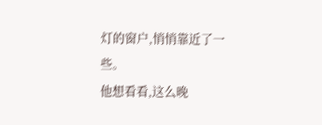灯的窗户,悄悄靠近了一些。
他想看看,这么晚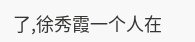了,徐秀霞一个人在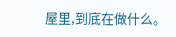屋里,到底在做什么。